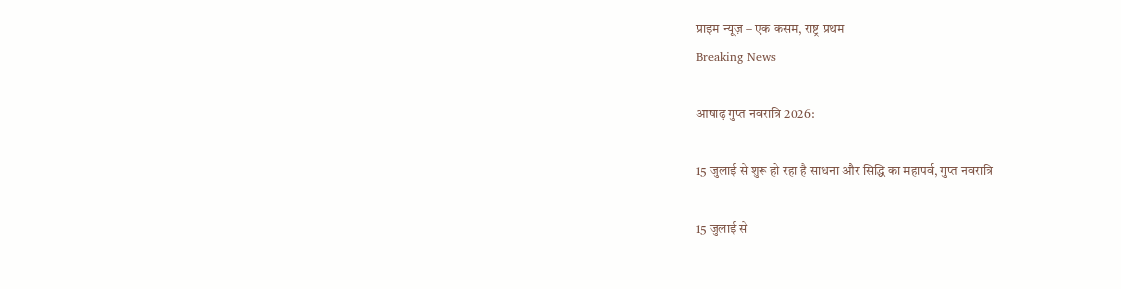प्राइम न्यूज़ – एक कसम, राष्ट्र प्रथम
Breaking News

आषाढ़ गुप्त नवरात्रि 2026:

15 जुलाई से शुरू हो रहा है साधना और सिद्धि का महापर्व, गुप्त नवरात्रि

15 जुलाई से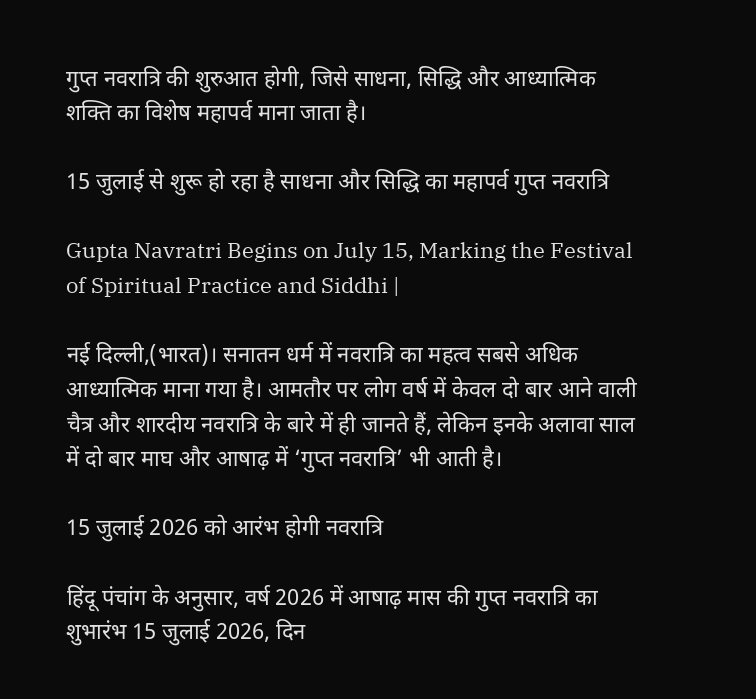गुप्त नवरात्रि की शुरुआत होगी, जिसे साधना, सिद्धि और आध्यात्मिक शक्ति का विशेष महापर्व माना जाता है।

15 जुलाई से शुरू हो रहा है साधना और सिद्धि का महापर्व गुप्त नवरात्रि

Gupta Navratri Begins on July 15, Marking the Festival of Spiritual Practice and Siddhi |

नई दिल्ली,(भारत)। सनातन धर्म में नवरात्रि का महत्व सबसे अधिक आध्यात्मिक माना गया है। आमतौर पर लोग वर्ष में केवल दो बार आने वाली चैत्र और शारदीय नवरात्रि के बारे में ही जानते हैं, लेकिन इनके अलावा साल में दो बार माघ और आषाढ़ में ‘गुप्त नवरात्रि’ भी आती है।

15 जुलाई 2026 को आरंभ होगी नवरात्रि

हिंदू पंचांग के अनुसार, वर्ष 2026 में आषाढ़ मास की गुप्त नवरात्रि का शुभारंभ 15 जुलाई 2026, दिन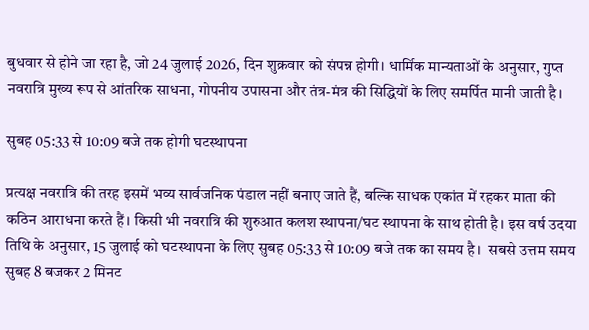बुधवार से होने जा रहा है, जो 24 जुलाई 2026, दिन शुक्रवार को संपन्न होगी। धार्मिक मान्यताओं के अनुसार, गुप्त नवरात्रि मुख्य रूप से आंतरिक साधना, गोपनीय उपासना और तंत्र-मंत्र की सिद्धियों के लिए समर्पित मानी जाती है।

सुबह 05:33 से 10:09 बजे तक होगी घटस्थापना

प्रत्यक्ष नवरात्रि की तरह इसमें भव्य सार्वजनिक पंडाल नहीं बनाए जाते हैं, बल्कि साधक एकांत में रहकर माता की कठिन आराधना करते हैं। किसी भी नवरात्रि की शुरुआत कलश स्थापना/घट स्थापना के साथ होती है। इस वर्ष उदया तिथि के अनुसार, 15 जुलाई को घटस्थापना के लिए सुबह 05:33 से 10:09 बजे तक का समय है।  सबसे उत्तम समय सुबह 8 बजकर 2 मिनट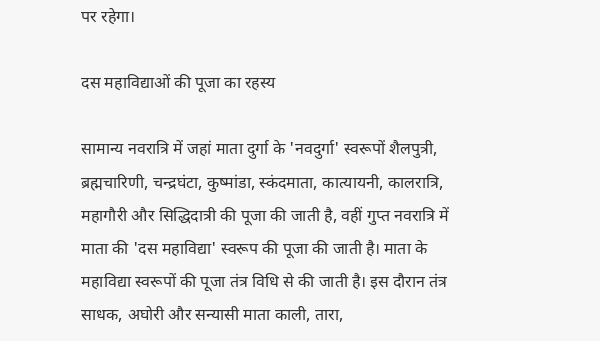पर रहेगा।

दस महाविद्याओं की पूजा का रहस्य

सामान्य नवरात्रि में जहां माता दुर्गा के 'नवदुर्गा' स्वरूपों शैलपुत्री, ब्रह्मचारिणी, चन्द्रघंटा, कुष्मांडा, स्कंदमाता, कात्यायनी, कालरात्रि, महागौरी और सिद्धिदात्री की पूजा की जाती है, वहीं गुप्त नवरात्रि में माता की 'दस महाविद्या' स्वरूप की पूजा की जाती है। माता के महाविद्या स्वरूपों की पूजा तंत्र विधि से की जाती है। इस दौरान तंत्र साधक, अघोरी और सन्यासी माता काली, तारा,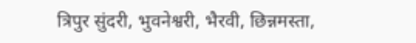त्रिपुर सुंदरी, भुवनेश्वरी, भैरवी, छिन्नमस्ता,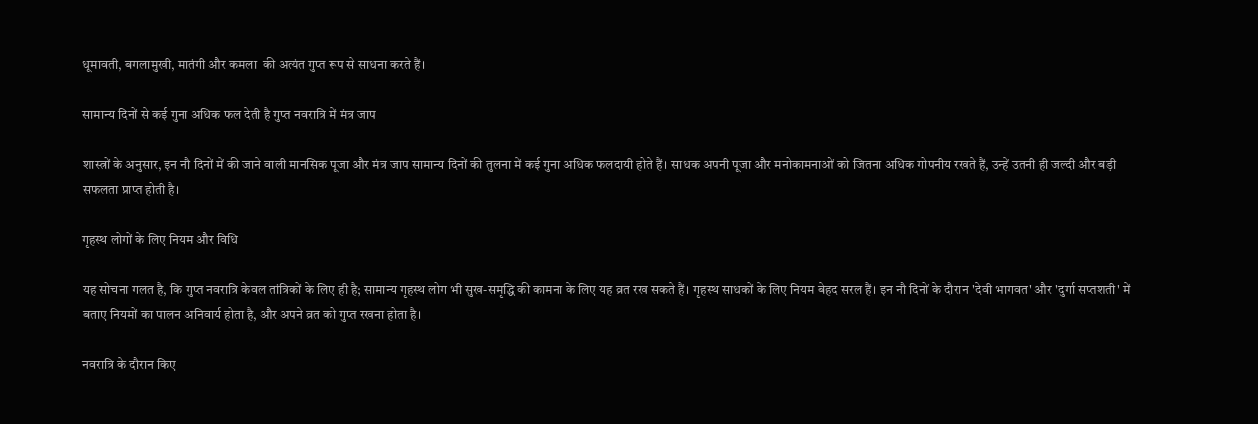धूमावती, बगलामुखी, मातंगी और कमला  की अत्यंत गुप्त रूप से साधना करते हैं।

सामान्य दिनों से कई गुना अधिक फल देती है गुप्त नवरात्रि में मंत्र जाप

शास्त्रों के अनुसार, इन नौ दिनों में की जाने वाली मानसिक पूजा और मंत्र जाप सामान्य दिनों की तुलना में कई गुना अधिक फलदायी होते हैं। साधक अपनी पूजा और मनोकामनाओं को जितना अधिक गोपनीय रखते हैं, उन्हें उतनी ही जल्दी और बड़ी सफलता प्राप्त होती है।

गृहस्थ लोगों के लिए नियम और विधि

यह सोचना गलत है, कि गुप्त नवरात्रि केवल तांत्रिकों के लिए ही है; सामान्य गृहस्थ लोग भी सुख-समृद्धि की कामना के लिए यह व्रत रख सकते हैं। गृहस्थ साधकों के लिए नियम बेहद सरल हैं। इन नौ दिनों के दौरान 'देवी भागवत' और 'दुर्गा सप्तशती' में बताए नियमों का पालन अनिवार्य होता है, और अपने व्रत को गुप्त रखना होता है।

नवरात्रि के दौरान किए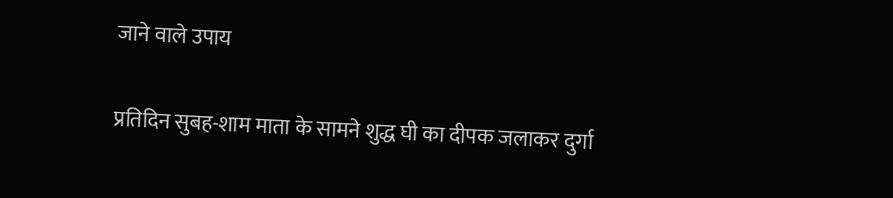जाने वाले उपाय

प्रतिदिन सुबह-शाम माता के सामने शुद्ध घी का दीपक जलाकर दुर्गा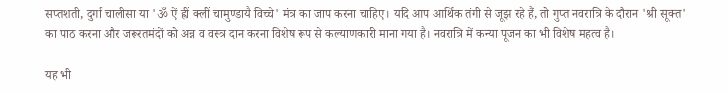सप्तशती, दुर्गा चालीसा या 'ॐ ऐं ह्रीं क्लीं चामुण्डायै विच्चे' मंत्र का जाप करना चाहिए। यदि आप आर्थिक तंगी से जूझ रहे हैं, तो गुप्त नवरात्रि के दौरान 'श्री सूक्त' का पाठ करना और जरूरतमंदों को अन्न व वस्त्र दान करना विशेष रूप से कल्याणकारी माना गया है। नवरात्रि में कन्या पूजन का भी विशेष महत्व है।

यह भी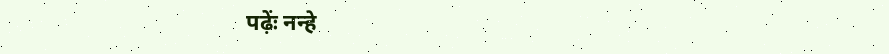पढ़ेंः नन्हे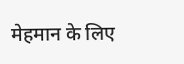मेहमान के लिए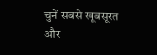चुनें सबसे खूबसूरत और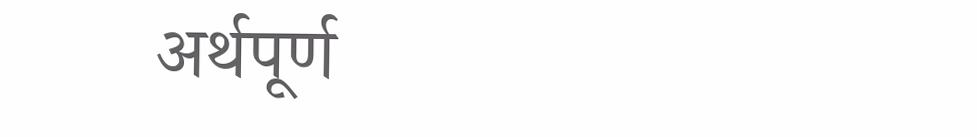अर्थपूर्ण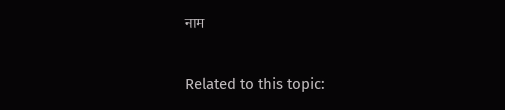नाम

Related to this topic: